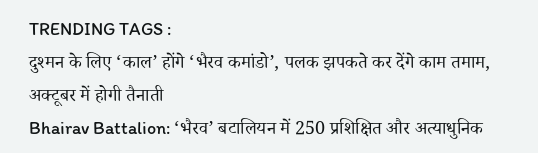TRENDING TAGS :
दुश्मन के लिए ‘काल’ होंगे ‘भैरव कमांडो’, पलक झपकते कर देंगे काम तमाम, अक्टूबर में होगी तैनाती
Bhairav Battalion: ‘भैरव’ बटालियन में 250 प्रशिक्षित और अत्याधुनिक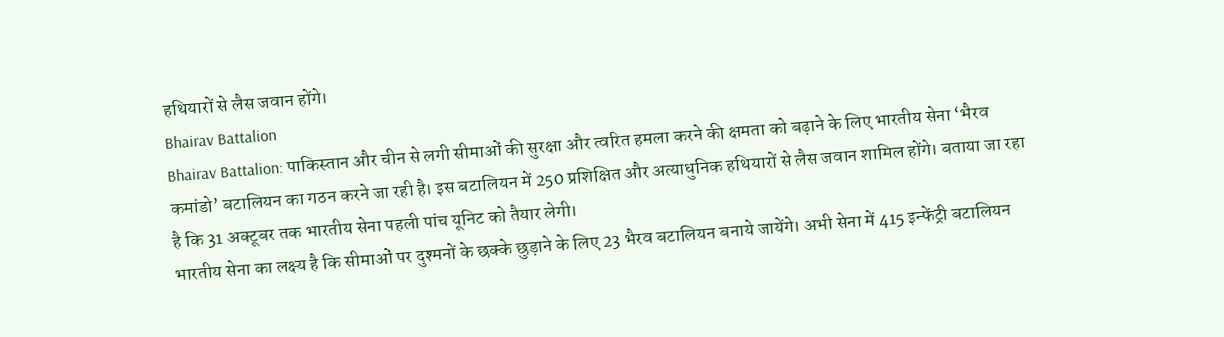हथियारों से लैस जवान होंगे।
Bhairav Battalion
Bhairav Battalion: पाकिस्तान और चीन से लगी सीमाओं की सुरक्षा और त्वरित हमला करने की क्षमता को बढ़ाने के लिए भारतीय सेना ‘भैरव कमांडो’ बटालियन का गठन करने जा रही है। इस बटालियन में 250 प्रशिक्षित और अत्याधुनिक हथियारों से लैस जवान शामिल होंगे। बताया जा रहा है कि 31 अक्टूबर तक भारतीय सेना पहली पांच यूनिट को तैयार लेगी।
भारतीय सेना का लक्ष्य है कि सीमाओं पर दुश्मनों के छक्के छुड़ाने के लिए 23 भैरव बटालियन बनाये जायेंगे। अभी सेना में 415 इन्फेंट्री बटालियन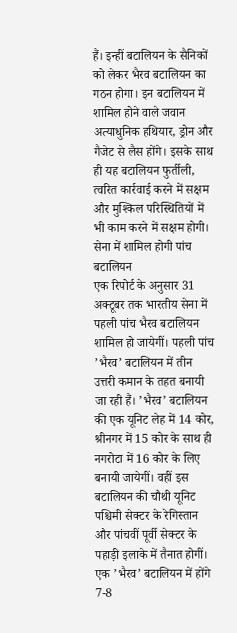हैं। इन्हीं बटालियन के सैनिकों को लेकर भैरव बटालियन का गठन होगा। इन बटालियन में शामिल होने वाले जवान अत्याधुनिक हथियार, ड्रोन और गैजेट से लैस होंगे। इसके साथ ही यह बटालियन फुर्तीली, त्वरित कार्रवाई करने में सक्षम और मुश्किल परिस्थितियों में भी काम करने में सक्षम होगी।
सेना में शामिल होगी पांच बटालियन
एक रिपोर्ट के अनुसार 31 अक्टूबर तक भारतीय सेना में पहली पांच भैरव बटालियन शामिल हो जायेगीं। पहली पांच ’भैरव’ बटालियन में तीन उत्तरी कमान के तहत बनायी जा रही हैं। ’भैरव’ बटालियन की एक यूनिट लेह में 14 कोर, श्रीनगर में 15 कोर के साथ ही नगरोटा में 16 कोर के लिए बनायी जायेगीं। वहीं इस बटालियन की चौथी यूनिट पश्चिमी सेक्टर के रेगिस्तान और पांचवीं पूर्वी सेक्टर के पहाड़ी इलाके में तैनात होगीं।
एक ’भैरव’ बटालियन में होंगे 7-8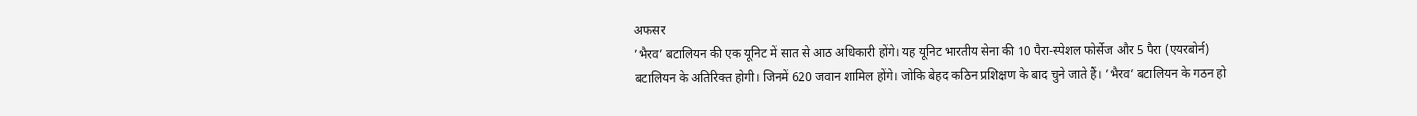अफसर
’भैरव’ बटालियन की एक यूनिट में सात से आठ अधिकारी होंगे। यह यूनिट भारतीय सेना की 10 पैरा-स्पेशल फोर्सेज और 5 पैरा (एयरबोर्न) बटालियन के अतिरिक्त होगी। जिनमें 620 जवान शामिल होंगे। जोकि बेहद कठिन प्रशिक्षण के बाद चुने जाते हैं। ’भैरव’ बटालियन के गठन हो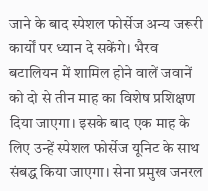जाने के बाद स्पेशल फोर्सेज अन्य जरूरी कार्यों पर ध्यान दे सकेंगे। भैरव बटालियन में शामिल होने वालें जवानें को दो से तीन माह का विशेष प्रशिक्षण दिया जाएगा। इसके बाद एक माह के लिए उन्हें स्पेशल फोर्सेज यूनिट के साथ संबद्ध किया जाएगा। सेना प्रमुख जनरल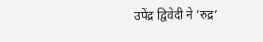उपेंद्र द्विवेदी ने ’रुद्र’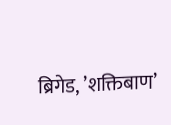ब्रिगेड, ’शक्तिबाण’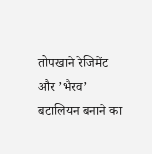तोपखाने रेजिमेंट और ’भैरव’ बटालियन बनाने का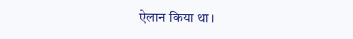ऐलान किया था।